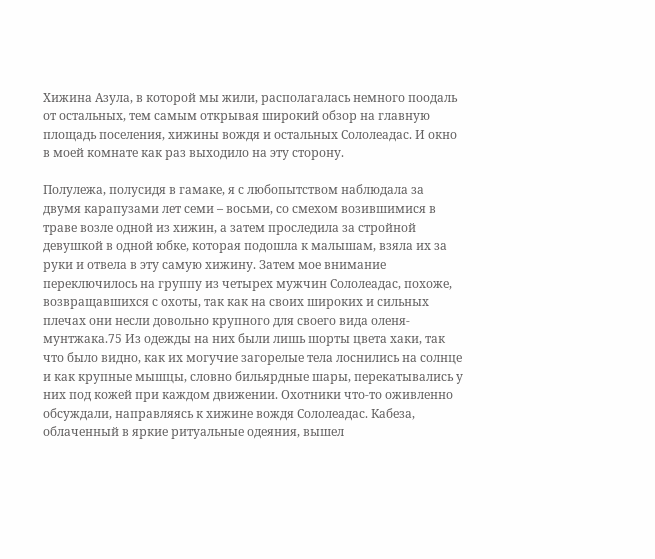Хижина Азула, в которой мы жили, располагалась немного поодаль от остальных, тем самым открывая широкий обзор на главную площадь поселения, хижины вождя и остальных Сололеадас. И окно в моей комнате как раз выходило на эту сторону.

Полулежа, полусидя в гамаке, я с любопытством наблюдала за двумя карапузами лет семи – восьми, со смехом возившимися в траве возле одной из хижин, а затем проследила за стройной девушкой в одной юбке, которая подошла к малышам, взяла их за руки и отвела в эту самую хижину. Затем мое внимание переключилось на группу из четырех мужчин Сололеадас, похоже, возвращавшихся с охоты, так как на своих широких и сильных плечах они несли довольно крупного для своего вида оленя-мунтжака.75 Из одежды на них были лишь шорты цвета хаки, так что было видно, как их могучие загорелые тела лоснились на солнце и как крупные мышцы, словно бильярдные шары, перекатывались у них под кожей при каждом движении. Охотники что-то оживленно обсуждали, направляясь к хижине вождя Сололеадас. Кабеза, облаченный в яркие ритуальные одеяния, вышел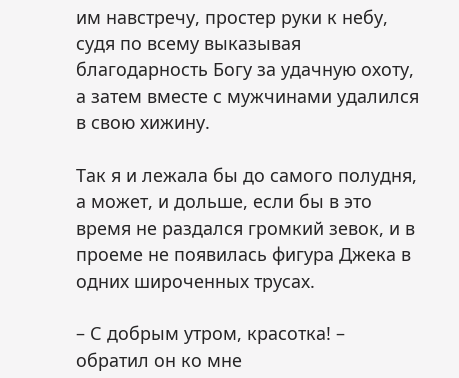им навстречу, простер руки к небу, судя по всему выказывая благодарность Богу за удачную охоту, а затем вместе с мужчинами удалился в свою хижину.

Так я и лежала бы до самого полудня, а может, и дольше, если бы в это время не раздался громкий зевок, и в проеме не появилась фигура Джека в одних широченных трусах.

– С добрым утром, красотка! – обратил он ко мне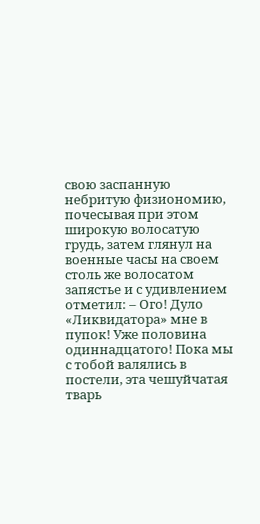свою заспанную небритую физиономию, почесывая при этом широкую волосатую грудь, затем глянул на военные часы на своем столь же волосатом запястье и с удивлением отметил: – Ого! Дуло «Ликвидатора» мне в пупок! Уже половина одиннадцатого! Пока мы с тобой валялись в постели, эта чешуйчатая тварь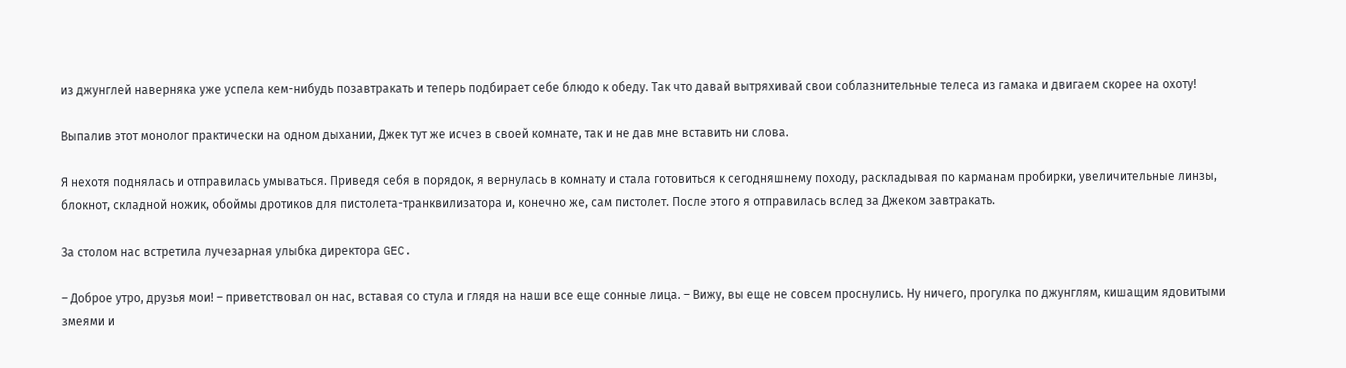из джунглей наверняка уже успела кем-нибудь позавтракать и теперь подбирает себе блюдо к обеду. Так что давай вытряхивай свои соблазнительные телеса из гамака и двигаем скорее на охоту!

Выпалив этот монолог практически на одном дыхании, Джек тут же исчез в своей комнате, так и не дав мне вставить ни слова.

Я нехотя поднялась и отправилась умываться. Приведя себя в порядок, я вернулась в комнату и стала готовиться к сегодняшнему походу, раскладывая по карманам пробирки, увеличительные линзы, блокнот, складной ножик, обоймы дротиков для пистолета-транквилизатора и, конечно же, сам пистолет. После этого я отправилась вслед за Джеком завтракать.

За столом нас встретила лучезарная улыбка директора GEC.

– Доброе утро, друзья мои! – приветствовал он нас, вставая со стула и глядя на наши все еще сонные лица. – Вижу, вы еще не совсем проснулись. Ну ничего, прогулка по джунглям, кишащим ядовитыми змеями и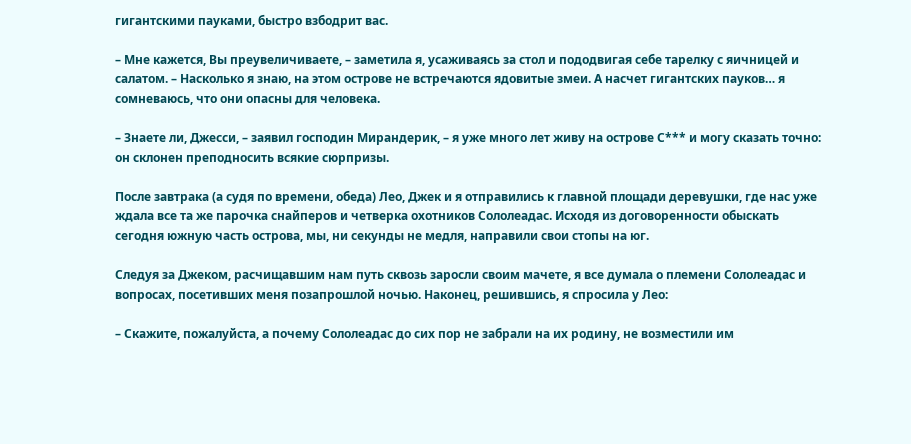гигантскими пауками, быстро взбодрит вас.

– Мне кажется, Вы преувеличиваете, – заметила я, усаживаясь за стол и пододвигая себе тарелку с яичницей и салатом. – Насколько я знаю, на этом острове не встречаются ядовитые змеи. А насчет гигантских пауков… я сомневаюсь, что они опасны для человека.

– Знаете ли, Джесси, – заявил господин Мирандерик, – я уже много лет живу на острове С*** и могу сказать точно: он склонен преподносить всякие сюрпризы.

После завтрака (а судя по времени, обеда) Лео, Джек и я отправились к главной площади деревушки, где нас уже ждала все та же парочка снайперов и четверка охотников Сололеадас. Исходя из договоренности обыскать сегодня южную часть острова, мы, ни секунды не медля, направили свои стопы на юг.

Следуя за Джеком, расчищавшим нам путь сквозь заросли своим мачете, я все думала о племени Сололеадас и вопросах, посетивших меня позапрошлой ночью. Наконец, решившись, я спросила у Лео:

– Скажите, пожалуйста, а почему Сололеадас до сих пор не забрали на их родину, не возместили им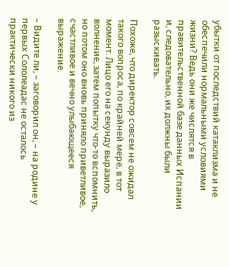убытки от последствий катаклизма и не обеспечили нормальными условиями жизни? Ведь они же числятся в правительственной базе данных Испании и, следовательно, их должны были разыскивать.

Похоже, что директор совсем не ожидал такого вопроса, по крайней мере, в тот момент. Лицо его на секунду выразило волнение, затем попытку что-то вспомнить, но потом оно вновь приняло приветливое, счастливое и вечно улыбающееся выражение.

– Видите ли, – заговорил он, – на родине у первых Сололеадас не осталось практически никого из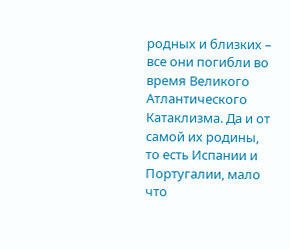родных и близких – все они погибли во время Великого Атлантического Катаклизма. Да и от самой их родины, то есть Испании и Португалии, мало что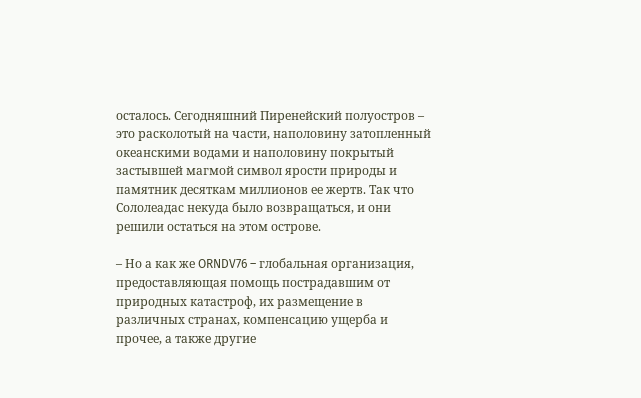осталось. Сегодняшний Пиренейский полуостров – это расколотый на части, наполовину затопленный океанскими водами и наполовину покрытый застывшей магмой символ ярости природы и памятник десяткам миллионов ее жертв. Так что Сололеадас некуда было возвращаться, и они решили остаться на этом острове.

– Но а как же ORNDV76 – глобальная организация, предоставляющая помощь пострадавшим от природных катастроф, их размещение в различных странах, компенсацию ущерба и прочее, а также другие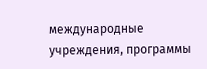международные учреждения, программы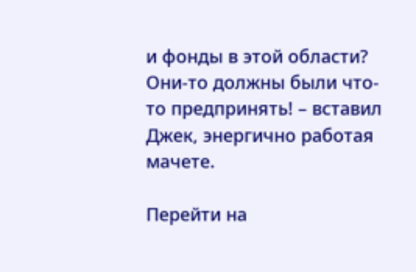и фонды в этой области? Они-то должны были что-то предпринять! – вставил Джек, энергично работая мачете.

Перейти на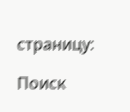страницу:

Поиск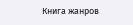Книга жанров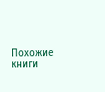Похожие книги